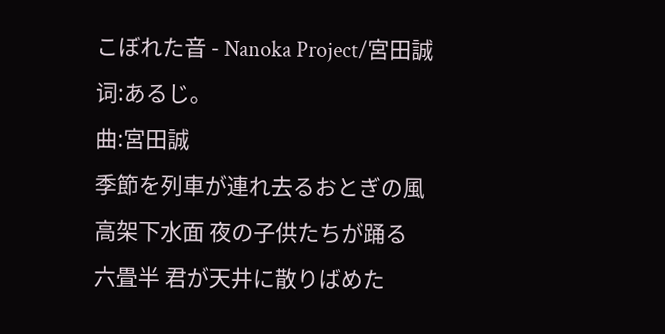こぼれた音 - Nanoka Project/宮田誠
词:あるじ。
曲:宮田誠
季節を列車が連れ去るおとぎの風
高架下水面 夜の子供たちが踊る
六畳半 君が天井に散りばめた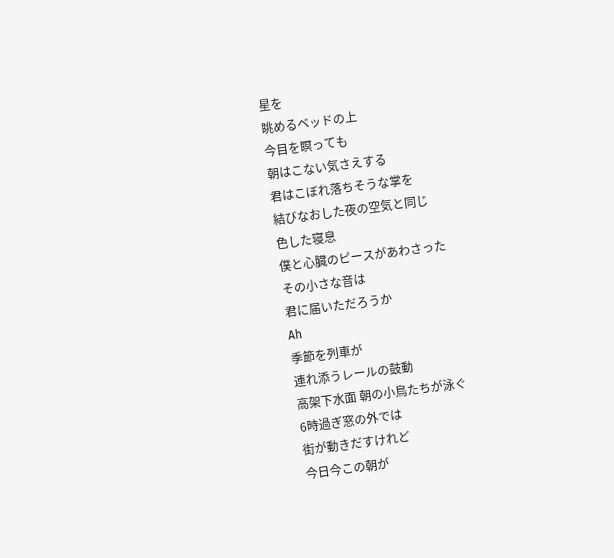星を
眺めるベッドの上
今目を瞑っても
朝はこない気さえする
君はこぼれ落ちそうな掌を
結びなおした夜の空気と同じ
色した寝息
僕と心臓のピースがあわさった
その小さな音は
君に届いただろうか
Ah
季節を列車が
連れ添うレールの鼓動
高架下水面 朝の小鳥たちが泳ぐ
6時過ぎ窓の外では
街が動きだすけれど
今日今この朝が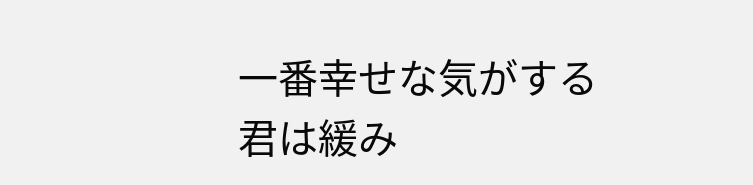一番幸せな気がする
君は緩み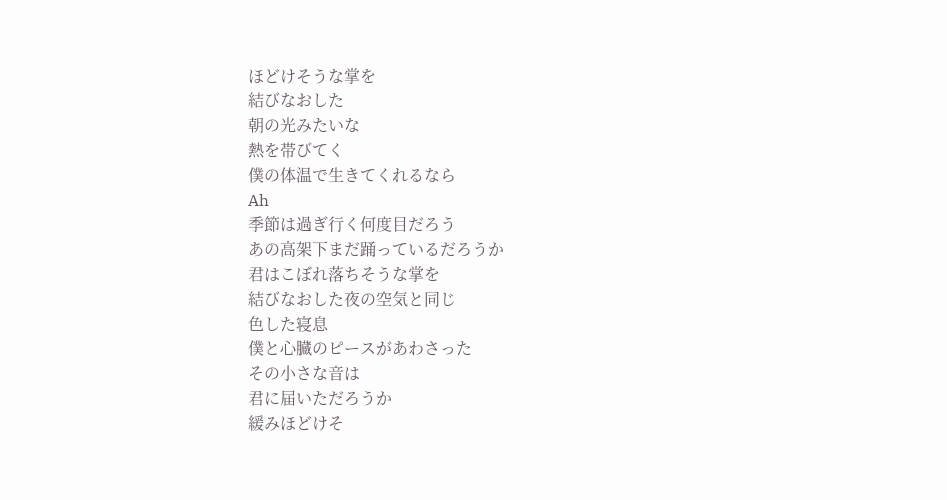ほどけそうな掌を
結びなおした
朝の光みたいな
熱を帯びてく
僕の体温で生きてくれるなら
Ah
季節は過ぎ行く何度目だろう
あの高架下まだ踊っているだろうか
君はこぼれ落ちそうな掌を
結びなおした夜の空気と同じ
色した寝息
僕と心臓のピースがあわさった
その小さな音は
君に届いただろうか
緩みほどけそ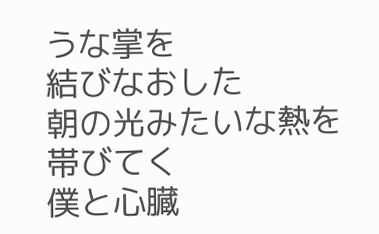うな掌を
結びなおした
朝の光みたいな熱を帯びてく
僕と心臓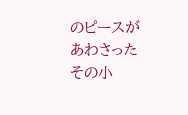のピースがあわさった
その小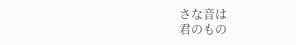さな音は
君のもの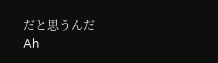だと思うんだ
Ah